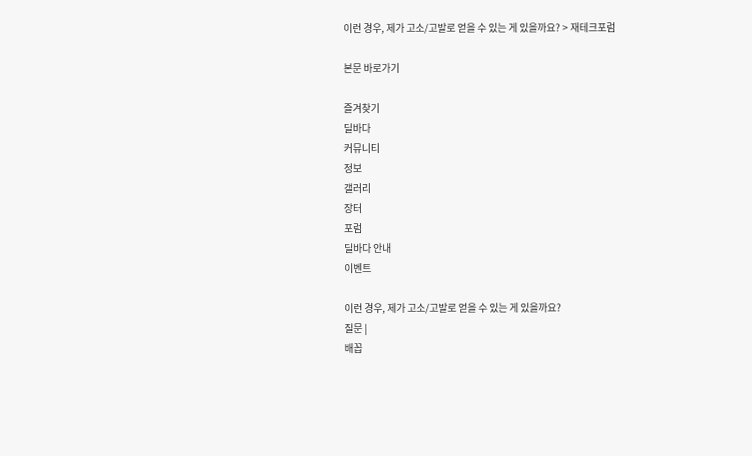이런 경우, 제가 고소/고발로 얻을 수 있는 게 있을까요? > 재테크포럼

본문 바로가기

즐겨찾기
딜바다
커뮤니티
정보
갤러리
장터
포럼
딜바다 안내
이벤트

이런 경우, 제가 고소/고발로 얻을 수 있는 게 있을까요?
질문 |
배꼽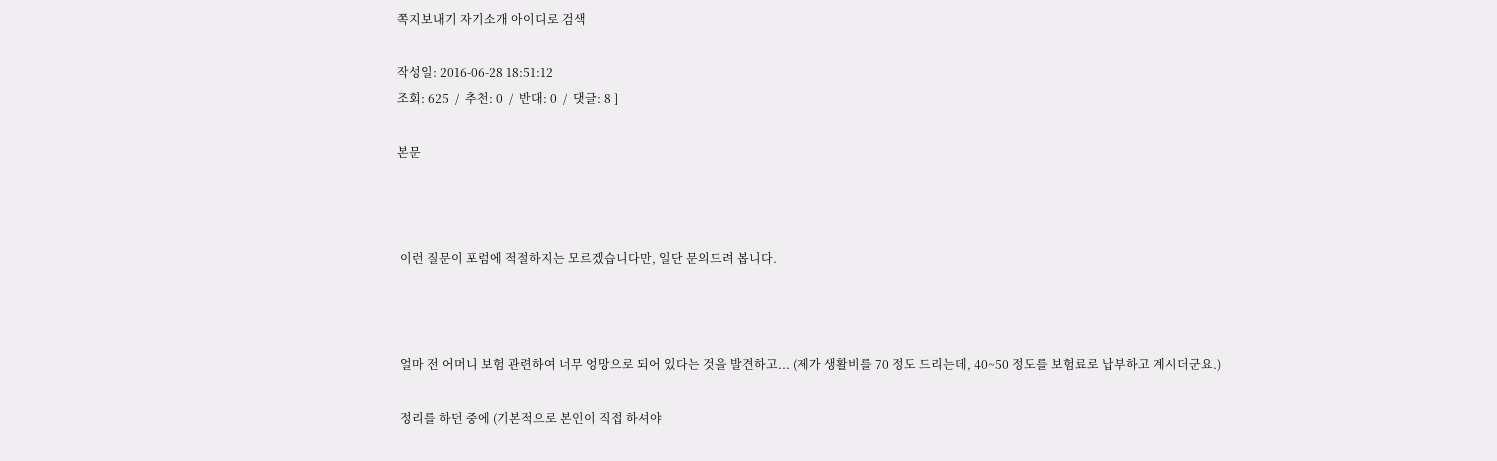쪽지보내기 자기소개 아이디로 검색

작성일: 2016-06-28 18:51:12
조회: 625  /  추천: 0  /  반대: 0  /  댓글: 8 ]

본문



 이런 질문이 포럼에 적절하지는 모르겠습니다만, 일단 문의드려 봅니다.



 얼마 전 어머니 보험 관련하여 너무 엉망으로 되어 있다는 것을 발견하고... (제가 생활비를 70 정도 드리는데, 40~50 정도를 보험료로 납부하고 계시더군요.)

 정리를 하던 중에 (기본적으로 본인이 직접 하셔야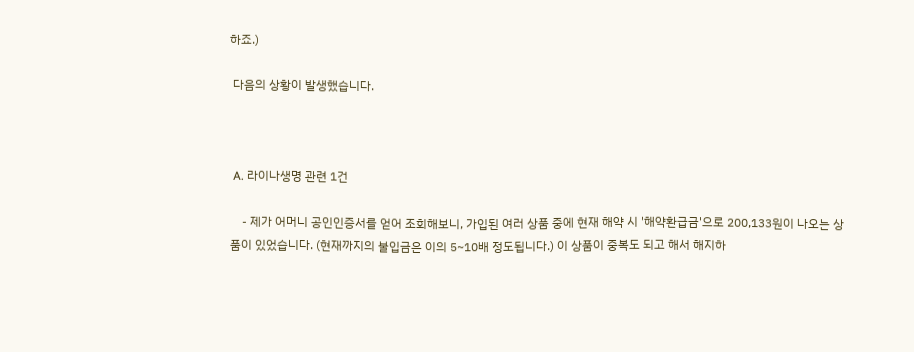하죠.)

 다음의 상황이 발생했습니다.



 A. 라이나생명 관련 1건

    - 제가 어머니 공인인증서를 얻어 조회해보니, 가입된 여러 상품 중에 현재 해약 시 '해약환급금'으로 200,133원이 나오는 상품이 있었습니다. (현재까지의 불입금은 이의 5~10배 정도됩니다.) 이 상품이 중복도 되고 해서 해지하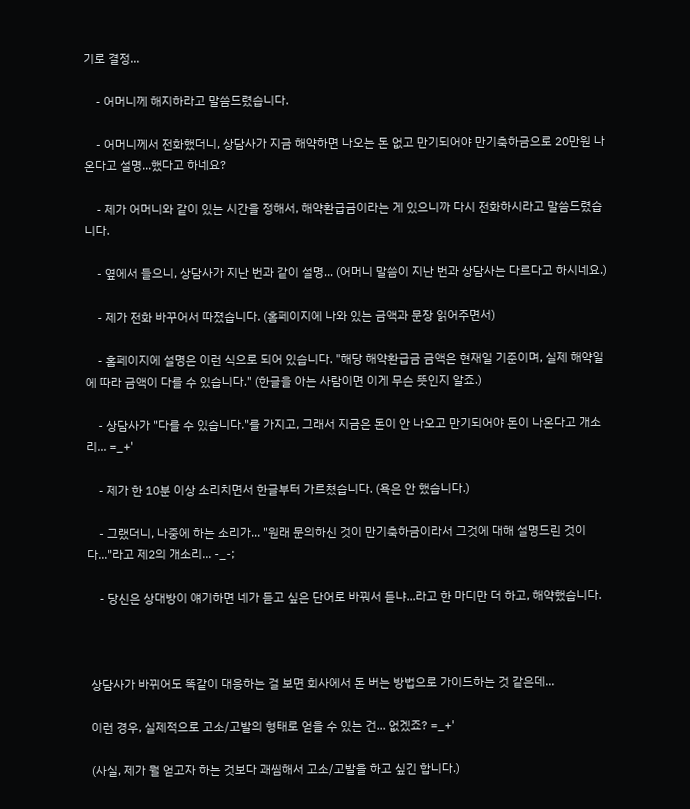기로 결정...

    - 어머니께 해지하라고 말씀드렸습니다.

    - 어머니께서 전화했더니, 상담사가 지금 해약하면 나오는 돈 없고 만기되어야 만기축하금으로 20만원 나온다고 설명...했다고 하네요?

    - 제가 어머니와 같이 있는 시간을 정해서, 해약환급금이라는 게 있으니까 다시 전화하시라고 말씀드렸습니다.

    - 옆에서 들으니, 상담사가 지난 번과 같이 설명... (어머니 말씀이 지난 번과 상담사는 다르다고 하시네요.)

    - 제가 전화 바꾸어서 따졌습니다. (홈페이지에 나와 있는 금액과 문장 읽어주면서)

    - 홈페이지에 설명은 이런 식으로 되어 있습니다. "해당 해약환급금 금액은 현재일 기준이며, 실제 해약일에 따라 금액이 다를 수 있습니다." (한글을 아는 사람이면 이게 무슨 뜻인지 알죠.)

    - 상담사가 "다를 수 있습니다."를 가지고, 그래서 지금은 돈이 안 나오고 만기되어야 돈이 나온다고 개소리... =_+'

    - 제가 한 10분 이상 소리치면서 한글부터 가르쳤습니다. (욕은 안 했습니다.)

    - 그랬더니, 나중에 하는 소리가... "원래 문의하신 것이 만기축하금이라서 그것에 대해 설명드린 것이다..."라고 제2의 개소리... -_-;

    - 당신은 상대방이 얘기하면 네가 듣고 싶은 단어로 바꿔서 듣냐...라고 한 마디만 더 하고, 해약했습니다.



 상담사가 바뀌어도 똑같이 대응하는 걸 보면 회사에서 돈 버는 방법으로 가이드하는 것 같은데...

 이런 경우, 실제적으로 고소/고발의 형태로 얻을 수 있는 건... 없겠죠? =_+'

 (사실, 제가 뭘 얻고자 하는 것보다 괘씸해서 고소/고발을 하고 싶긴 합니다.)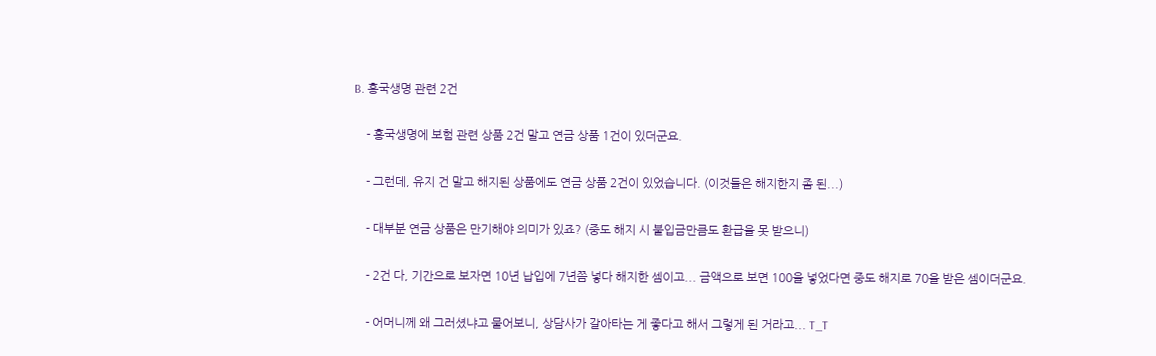B. 흥국생명 관련 2건

    - 흥국생명에 보험 관련 상품 2건 말고 연금 상품 1건이 있더군요.

    - 그런데, 유지 건 말고 해지된 상품에도 연금 상품 2건이 있었습니다. (이것들은 해지한지 좀 된...)

    - 대부분 연금 상품은 만기해야 의미가 있죠? (중도 해지 시 불입금만큼도 환급을 못 받으니)

    - 2건 다, 기간으로 보자면 10년 납입에 7년쯤 넣다 해지한 셈이고... 금액으로 보면 100을 넣었다면 중도 해지로 70을 받은 셈이더군요.

    - 어머니께 왜 그러셨냐고 물어보니, 상담사가 갈아타는 게 좋다고 해서 그렇게 된 거라고... T_T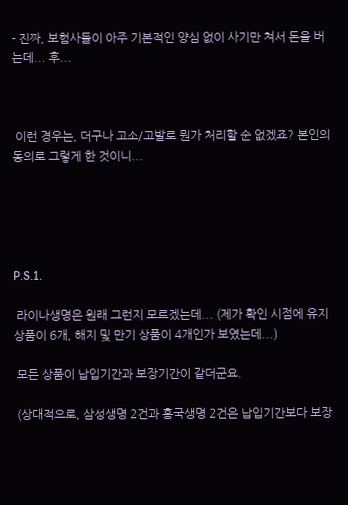- 진짜, 보험사들이 아주 기본적인 양심 없이 사기만 쳐서 돈을 버는데... 후...



 이런 경우는, 더구나 고소/고발로 뭔가 처리할 순 없겠죠? 본인의 동의로 그렇게 한 것이니...





P.S.1.

 라이나생명은 원래 그런지 모르겠는데... (제가 확인 시점에 유지 상품이 6개, 해지 및 만기 상품이 4개인가 보였는데...)

 모든 상품이 납입기간과 보장기간이 같더군요.

 (상대적으로, 삼성생명 2건과 흥국생명 2건은 납입기간보다 보장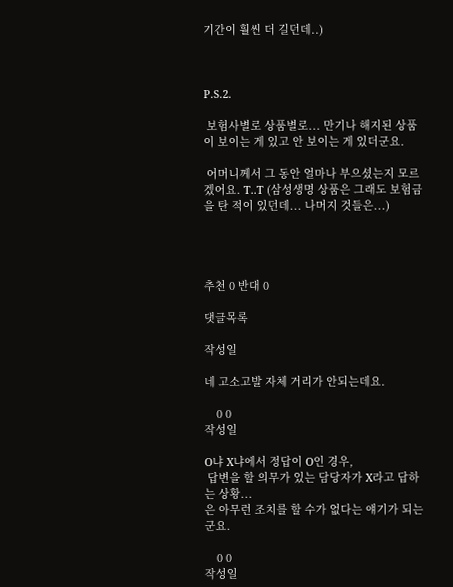기간이 훨씬 더 길던데..)



P.S.2.

 보험사별로 상품별로... 만기나 해지된 상품이 보이는 게 있고 안 보이는 게 있더군요.

 어머니께서 그 동안 얼마나 부으셨는지 모르겠어요. T..T (삼성생명 상품은 그래도 보험금을 탄 적이 있던데... 나머지 것들은...)




추천 0 반대 0

댓글목록

작성일

네 고소고발 자체 거리가 안되는데요.

    0 0
작성일

O냐 X냐에서 정답이 O인 경우,
 답변을 할 의무가 있는 담당자가 X라고 답하는 상황...
은 아무런 조치를 할 수가 없다는 얘기가 되는군요.

    0 0
작성일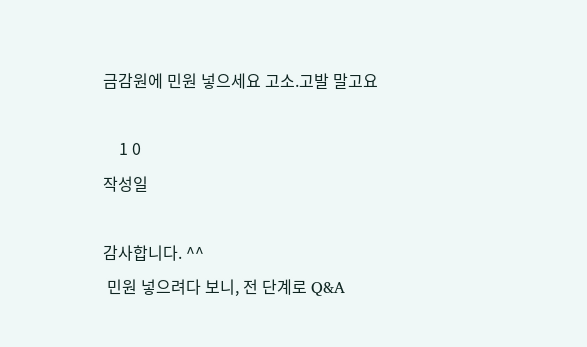금감원에 민원 넣으세요 고소.고발 말고요

    1 0
작성일

감사합니다. ^^
 민원 넣으려다 보니, 전 단계로 Q&A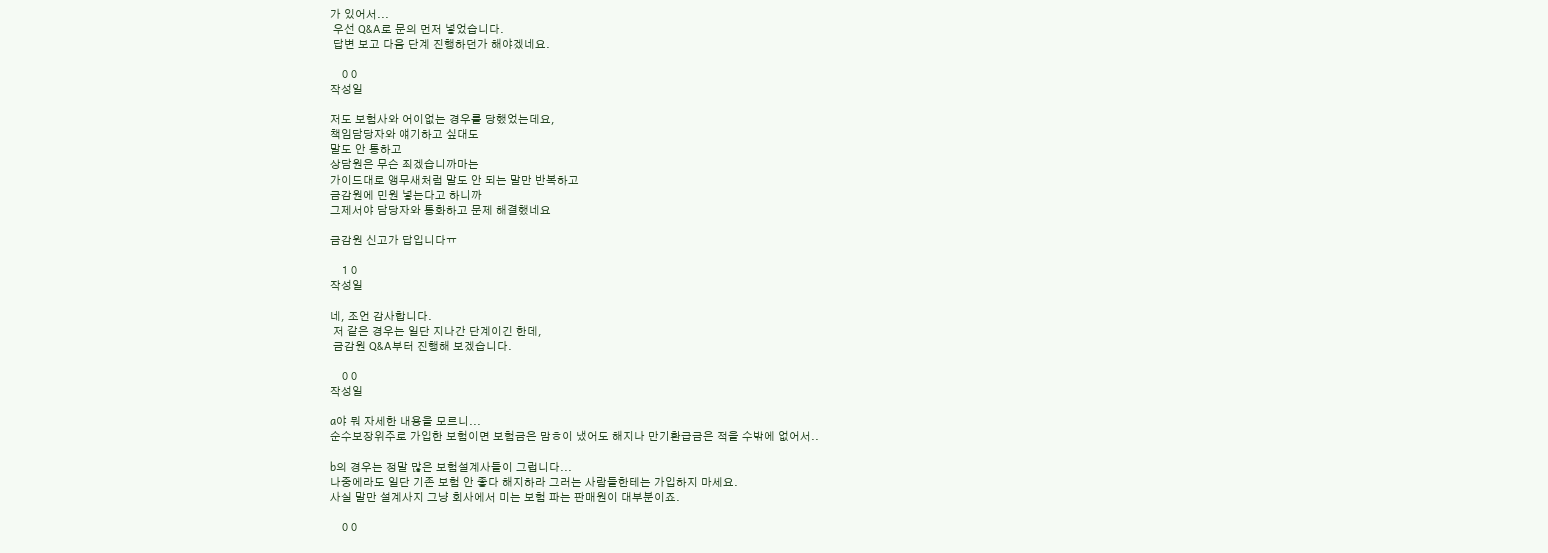가 있어서...
 우선 Q&A로 문의 먼저 넣었습니다.
 답변 보고 다음 단계 진행하던가 해야겠네요.

    0 0
작성일

저도 보험사와 어이없는 경우를 당했었는데요,
책임담당자와 얘기하고 싶대도
말도 안 통하고
상담원은 무슨 죄겠습니까마는
가이드대로 앵무새처럼 말도 안 되는 말만 반복하고
금감원에 민원 넣는다고 하니까
그제서야 담당자와 통화하고 문제 해결했네요

금감원 신고가 답입니다ㅠ

    1 0
작성일

네, 조언 감사합니다.
 저 같은 경우는 일단 지나간 단계이긴 한데,
 금감원 Q&A부터 진행해 보겠습니다.

    0 0
작성일

a야 뭐 자세한 내용을 모르니...
순수보장위주로 가입한 보험이면 보험금은 맘ㅎ이 냈어도 해지나 만기환급금은 적을 수밖에 없어서..

b의 경우는 정말 많은 보험설계사들이 그럽니다...
나중에라도 일단 기존 보험 안 좋다 해지하라 그러는 사람들한테는 가입하지 마세요.
사실 말만 설계사지 그냥 회사에서 미는 보험 파는 판매원이 대부분이죠.

    0 0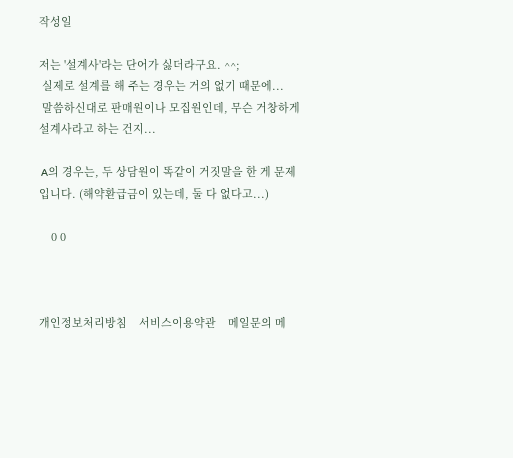작성일

저는 '설계사'라는 단어가 싫더라구요. ^^;
 실제로 설계를 해 주는 경우는 거의 없기 때문에...
 말씀하신대로 판매원이나 모집원인데, 무슨 거창하게 설계사라고 하는 건지...

 A의 경우는, 두 상담원이 똑같이 거짓말을 한 게 문제입니다. (해약환급금이 있는데, 둘 다 없다고...)

    0 0



개인정보처리방침    서비스이용약관    메일문의 메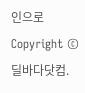인으로 Copyright © 딜바다닷컴.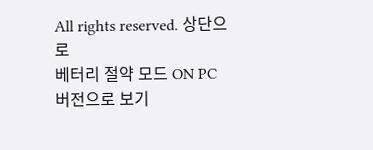All rights reserved. 상단으로
베터리 절약 모드 ON PC 버전으로 보기